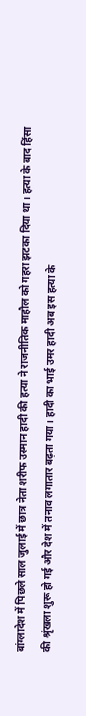बांग्लादेश में पिछले साल जुलाई में छात्र नेता शरीफ उस्मान हादी की हत्या ने राजनीतिक माहौल को गहरा झटका दिया था। हत्या के बाद हिंसा की श्रृंखला शुरू हो गई और देश में तनाव लगातार बढ़ता गया। हादी का भाई उमर हादी अब इस हत्या के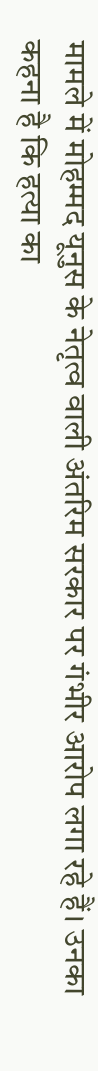मामले में मोहम्मद यूनुस के नेतृत्व वाली अंतरिम सरकार पर गंभीर आरोप लगा रहे हैं। उनका कहना है कि हत्या का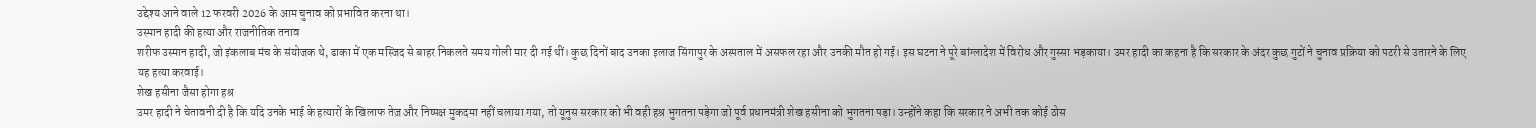उद्देश्य आने वाले 12 फरवरी 2026 के आम चुनाव को प्रभावित करना था।
उस्मान हादी की हत्या और राजनीतिक तनाव
शरीफ उस्मान हादी, जो इंकलाब मंच के संयोजक थे, ढाका में एक मस्जिद से बाहर निकलते समय गोली मार दी गई थीं। कुछ दिनों बाद उनका इलाज सिंगापुर के अस्पताल में असफल रहा और उनकी मौत हो गई। इस घटना ने पूरे बांग्लादेश में विरोध और गुस्सा भड़काया। उमर हादी का कहना है कि सरकार के अंदर कुछ गुटों ने चुनाव प्रक्रिया को पटरी से उतारने के लिए यह हत्या करवाई।
शेख हसीना जैसा होगा हश्र
उमर हादी ने चेतावनी दी है कि यदि उनके भाई के हत्यारों के खिलाफ तेज़ और निष्पक्ष मुकदमा नहीं चलाया गया, तो यूनुस सरकार को भी वही हश्र भुगतना पड़ेगा जो पूर्व प्रधानमंत्री शेख हसीना को भुगतना पड़ा। उन्होंने कहा कि सरकार ने अभी तक कोई ठोस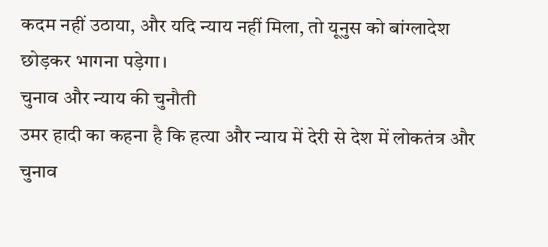कदम नहीं उठाया, और यदि न्याय नहीं मिला, तो यूनुस को बांग्लादेश छोड़कर भागना पड़ेगा।
चुनाव और न्याय की चुनौती
उमर हादी का कहना है कि हत्या और न्याय में देरी से देश में लोकतंत्र और चुनाव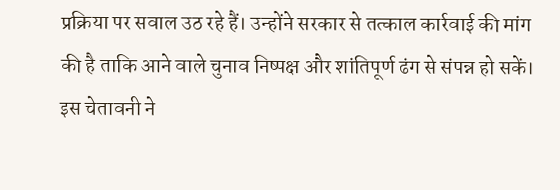प्रक्रिया पर सवाल उठ रहे हैं। उन्होंने सरकार से तत्काल कार्रवाई की मांग की है ताकि आने वाले चुनाव निष्पक्ष और शांतिपूर्ण ढंग से संपन्न हो सकें। इस चेतावनी ने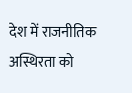देश में राजनीतिक अस्थिरता को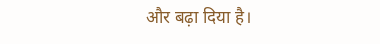और बढ़ा दिया है।